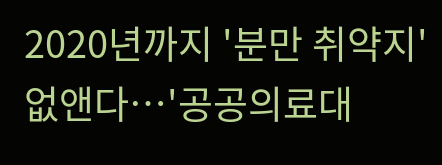2020년까지 '분만 취약지' 없앤다…'공공의료대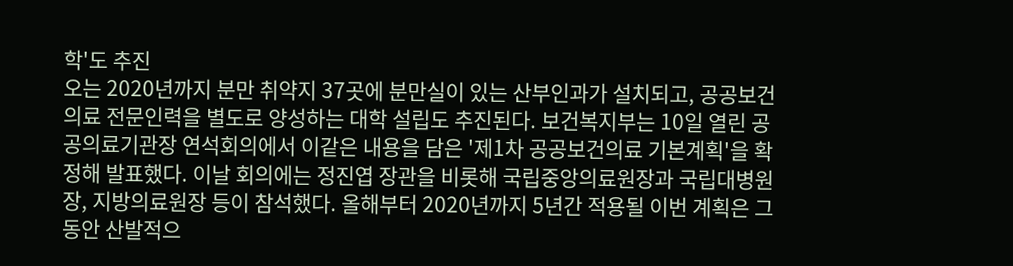학'도 추진
오는 2020년까지 분만 취약지 37곳에 분만실이 있는 산부인과가 설치되고, 공공보건의료 전문인력을 별도로 양성하는 대학 설립도 추진된다. 보건복지부는 10일 열린 공공의료기관장 연석회의에서 이같은 내용을 담은 '제1차 공공보건의료 기본계획'을 확정해 발표했다. 이날 회의에는 정진엽 장관을 비롯해 국립중앙의료원장과 국립대병원장, 지방의료원장 등이 참석했다. 올해부터 2020년까지 5년간 적용될 이번 계획은 그동안 산발적으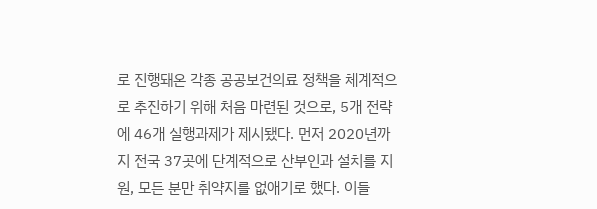로 진행돼온 각종 공공보건의료 정책을 체계적으로 추진하기 위해 처음 마련된 것으로, 5개 전략에 46개 실행과제가 제시됐다. 먼저 2020년까지 전국 37곳에 단계적으로 산부인과 설치를 지원, 모든 분만 취약지를 없애기로 했다. 이들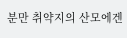분만 취약지의 산모에겐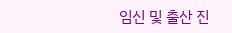임신 및 출산 진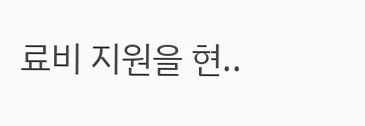료비 지원을 현..